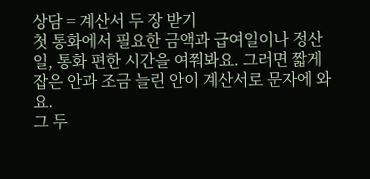상담 = 계산서 두 장 받기
첫 통화에서 필요한 금액과 급여일이나 정산일, 통화 편한 시간을 여쭤봐요. 그러면 짧게 잡은 안과 조금 늘린 안이 계산서로 문자에 와요.
그 두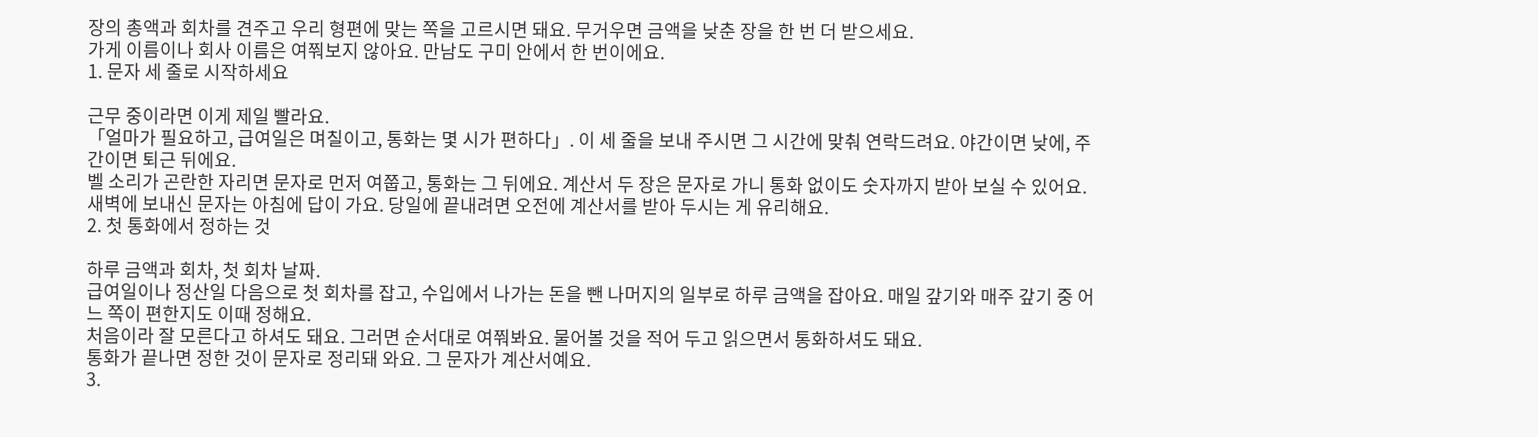장의 총액과 회차를 견주고 우리 형편에 맞는 쪽을 고르시면 돼요. 무거우면 금액을 낮춘 장을 한 번 더 받으세요.
가게 이름이나 회사 이름은 여쭤보지 않아요. 만남도 구미 안에서 한 번이에요.
1. 문자 세 줄로 시작하세요

근무 중이라면 이게 제일 빨라요.
「얼마가 필요하고, 급여일은 며칠이고, 통화는 몇 시가 편하다」. 이 세 줄을 보내 주시면 그 시간에 맞춰 연락드려요. 야간이면 낮에, 주간이면 퇴근 뒤에요.
벨 소리가 곤란한 자리면 문자로 먼저 여쭙고, 통화는 그 뒤에요. 계산서 두 장은 문자로 가니 통화 없이도 숫자까지 받아 보실 수 있어요.
새벽에 보내신 문자는 아침에 답이 가요. 당일에 끝내려면 오전에 계산서를 받아 두시는 게 유리해요.
2. 첫 통화에서 정하는 것

하루 금액과 회차, 첫 회차 날짜.
급여일이나 정산일 다음으로 첫 회차를 잡고, 수입에서 나가는 돈을 뺀 나머지의 일부로 하루 금액을 잡아요. 매일 갚기와 매주 갚기 중 어느 쪽이 편한지도 이때 정해요.
처음이라 잘 모른다고 하셔도 돼요. 그러면 순서대로 여쭤봐요. 물어볼 것을 적어 두고 읽으면서 통화하셔도 돼요.
통화가 끝나면 정한 것이 문자로 정리돼 와요. 그 문자가 계산서예요.
3.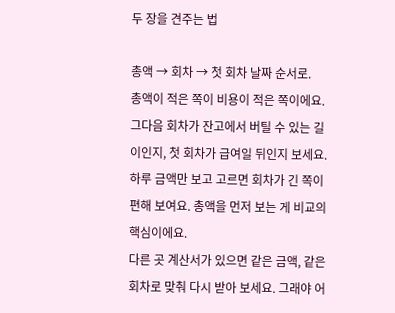두 장을 견주는 법

총액 → 회차 → 첫 회차 날짜 순서로.
총액이 적은 쪽이 비용이 적은 쪽이에요. 그다음 회차가 잔고에서 버틸 수 있는 길이인지, 첫 회차가 급여일 뒤인지 보세요.
하루 금액만 보고 고르면 회차가 긴 쪽이 편해 보여요. 총액을 먼저 보는 게 비교의 핵심이에요.
다른 곳 계산서가 있으면 같은 금액, 같은 회차로 맞춰 다시 받아 보세요. 그래야 어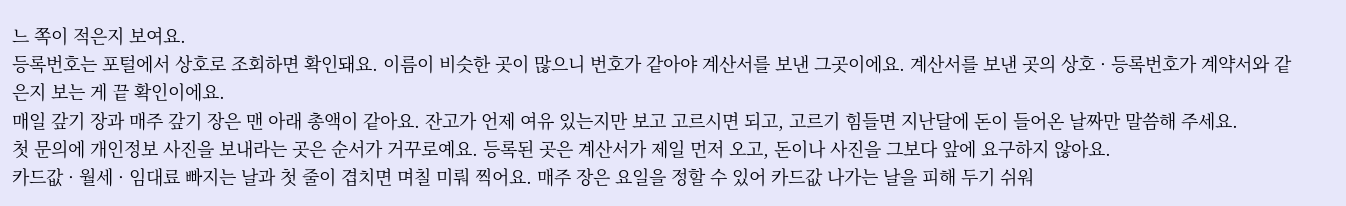느 쪽이 적은지 보여요.
등록번호는 포털에서 상호로 조회하면 확인돼요. 이름이 비슷한 곳이 많으니 번호가 같아야 계산서를 보낸 그곳이에요. 계산서를 보낸 곳의 상호 · 등록번호가 계약서와 같은지 보는 게 끝 확인이에요.
매일 갚기 장과 매주 갚기 장은 맨 아래 총액이 같아요. 잔고가 언제 여유 있는지만 보고 고르시면 되고, 고르기 힘들면 지난달에 돈이 들어온 날짜만 말씀해 주세요.
첫 문의에 개인정보 사진을 보내라는 곳은 순서가 거꾸로예요. 등록된 곳은 계산서가 제일 먼저 오고, 돈이나 사진을 그보다 앞에 요구하지 않아요.
카드값 · 월세 · 임대료 빠지는 날과 첫 줄이 겹치면 며칠 미뤄 찍어요. 매주 장은 요일을 정할 수 있어 카드값 나가는 날을 피해 두기 쉬워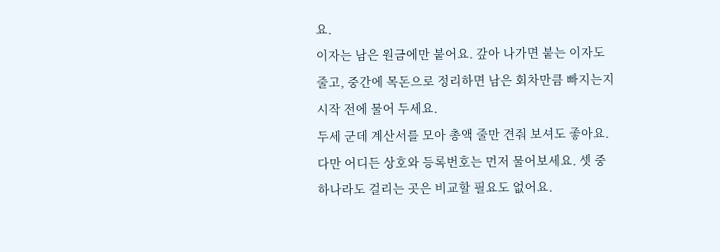요.
이자는 남은 원금에만 붙어요. 갚아 나가면 붙는 이자도 줄고, 중간에 목돈으로 정리하면 남은 회차만큼 빠지는지 시작 전에 물어 두세요.
두세 군데 계산서를 모아 총액 줄만 견줘 보셔도 좋아요. 다만 어디든 상호와 등록번호는 먼저 물어보세요. 셋 중 하나라도 걸리는 곳은 비교할 필요도 없어요.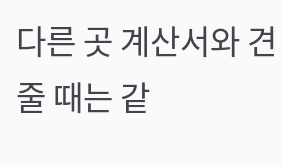다른 곳 계산서와 견줄 때는 같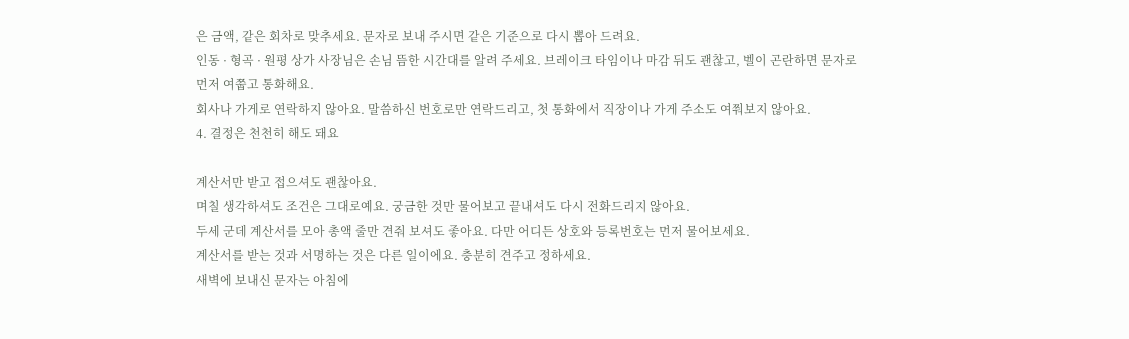은 금액, 같은 회차로 맞추세요. 문자로 보내 주시면 같은 기준으로 다시 뽑아 드려요.
인동 · 형곡 · 원평 상가 사장님은 손님 뜸한 시간대를 알려 주세요. 브레이크 타임이나 마감 뒤도 괜찮고, 벨이 곤란하면 문자로 먼저 여쭙고 통화해요.
회사나 가게로 연락하지 않아요. 말씀하신 번호로만 연락드리고, 첫 통화에서 직장이나 가게 주소도 여쭤보지 않아요.
4. 결정은 천천히 해도 돼요

계산서만 받고 접으셔도 괜찮아요.
며칠 생각하셔도 조건은 그대로예요. 궁금한 것만 물어보고 끝내셔도 다시 전화드리지 않아요.
두세 군데 계산서를 모아 총액 줄만 견줘 보셔도 좋아요. 다만 어디든 상호와 등록번호는 먼저 물어보세요.
계산서를 받는 것과 서명하는 것은 다른 일이에요. 충분히 견주고 정하세요.
새벽에 보내신 문자는 아침에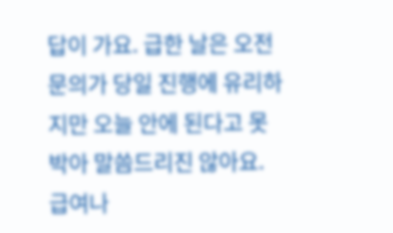답이 가요. 급한 날은 오전 문의가 당일 진행에 유리하지만 오늘 안에 된다고 못 박아 말씀드리진 않아요.
급여나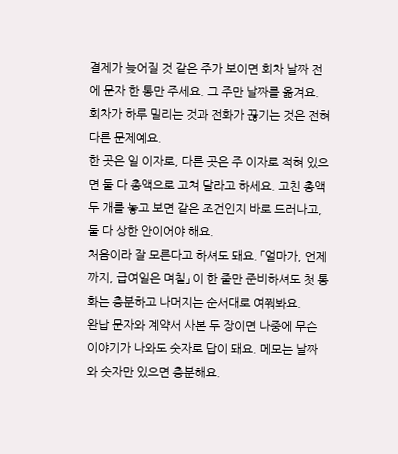결제가 늦어질 것 같은 주가 보이면 회차 날짜 전에 문자 한 통만 주세요. 그 주만 날짜를 옮겨요. 회차가 하루 밀리는 것과 전화가 끊기는 것은 전혀 다른 문제예요.
한 곳은 일 이자로, 다른 곳은 주 이자로 적혀 있으면 둘 다 총액으로 고쳐 달라고 하세요. 고친 총액 두 개를 놓고 보면 같은 조건인지 바로 드러나고, 둘 다 상한 안이어야 해요.
처음이라 잘 모른다고 하셔도 돼요. 「얼마가, 언제까지, 급여일은 며칠」 이 한 줄만 준비하셔도 첫 통화는 충분하고 나머지는 순서대로 여쭤봐요.
완납 문자와 계약서 사본 두 장이면 나중에 무슨 이야기가 나와도 숫자로 답이 돼요. 메모는 날짜와 숫자만 있으면 충분해요.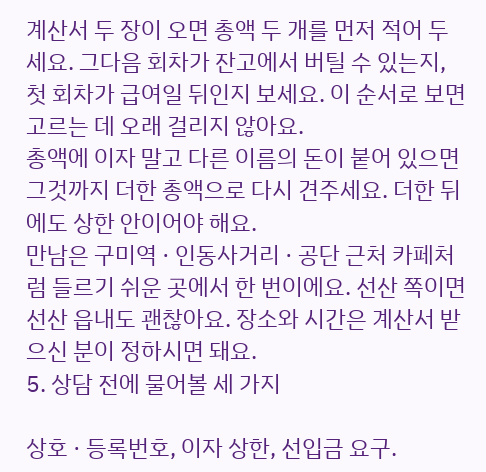계산서 두 장이 오면 총액 두 개를 먼저 적어 두세요. 그다음 회차가 잔고에서 버틸 수 있는지, 첫 회차가 급여일 뒤인지 보세요. 이 순서로 보면 고르는 데 오래 걸리지 않아요.
총액에 이자 말고 다른 이름의 돈이 붙어 있으면 그것까지 더한 총액으로 다시 견주세요. 더한 뒤에도 상한 안이어야 해요.
만남은 구미역 · 인동사거리 · 공단 근처 카페처럼 들르기 쉬운 곳에서 한 번이에요. 선산 쪽이면 선산 읍내도 괜찮아요. 장소와 시간은 계산서 받으신 분이 정하시면 돼요.
5. 상담 전에 물어볼 세 가지

상호 · 등록번호, 이자 상한, 선입금 요구.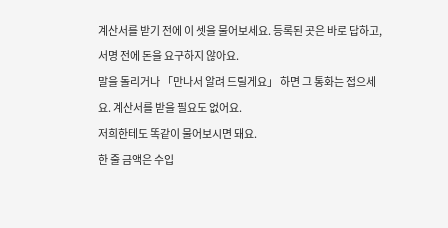계산서를 받기 전에 이 셋을 물어보세요. 등록된 곳은 바로 답하고, 서명 전에 돈을 요구하지 않아요.
말을 돌리거나 「만나서 알려 드릴게요」 하면 그 통화는 접으세요. 계산서를 받을 필요도 없어요.
저희한테도 똑같이 물어보시면 돼요.
한 줄 금액은 수입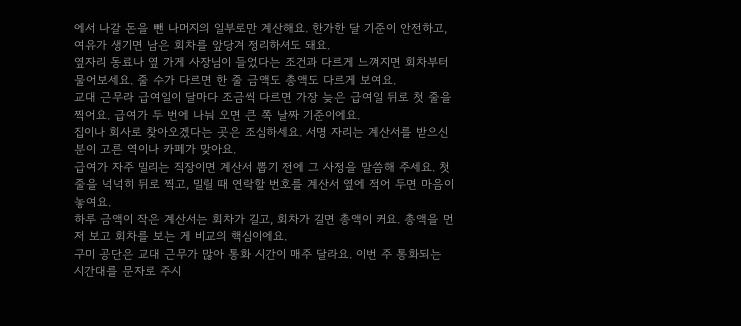에서 나갈 돈을 뺀 나머지의 일부로만 계산해요. 한가한 달 기준이 안전하고, 여유가 생기면 남은 회차를 앞당겨 정리하셔도 돼요.
옆자리 동료나 옆 가게 사장님이 들었다는 조건과 다르게 느껴지면 회차부터 물어보세요. 줄 수가 다르면 한 줄 금액도 총액도 다르게 보여요.
교대 근무라 급여일이 달마다 조금씩 다르면 가장 늦은 급여일 뒤로 첫 줄을 찍어요. 급여가 두 번에 나눠 오면 큰 쪽 날짜 기준이에요.
집이나 회사로 찾아오겠다는 곳은 조심하세요. 서명 자리는 계산서를 받으신 분이 고른 역이나 카페가 맞아요.
급여가 자주 밀리는 직장이면 계산서 뽑기 전에 그 사정을 말씀해 주세요. 첫 줄을 넉넉히 뒤로 찍고, 밀릴 때 연락할 번호를 계산서 옆에 적어 두면 마음이 놓여요.
하루 금액이 작은 계산서는 회차가 길고, 회차가 길면 총액이 커요. 총액을 먼저 보고 회차를 보는 게 비교의 핵심이에요.
구미 공단은 교대 근무가 많아 통화 시간이 매주 달라요. 이번 주 통화되는 시간대를 문자로 주시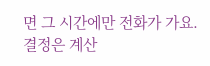면 그 시간에만 전화가 가요.
결정은 계산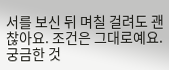서를 보신 뒤 며칠 걸려도 괜찮아요. 조건은 그대로예요. 궁금한 것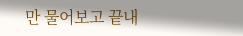만 물어보고 끝내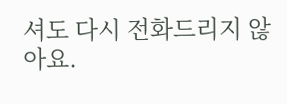셔도 다시 전화드리지 않아요.